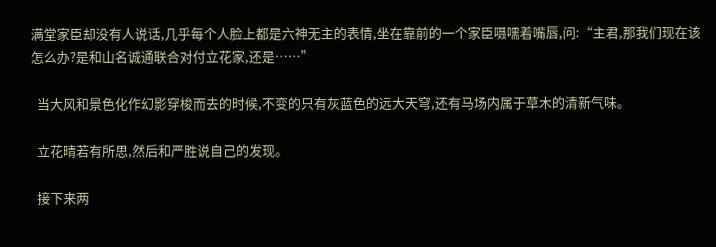满堂家臣却没有人说话,几乎每个人脸上都是六神无主的表情,坐在靠前的一个家臣嗫嚅着嘴唇,问:“主君,那我们现在该怎么办?是和山名诚通联合对付立花家,还是……”

  当大风和景色化作幻影穿梭而去的时候,不变的只有灰蓝色的远大天穹,还有马场内属于草木的清新气味。

  立花晴若有所思,然后和严胜说自己的发现。

  接下来两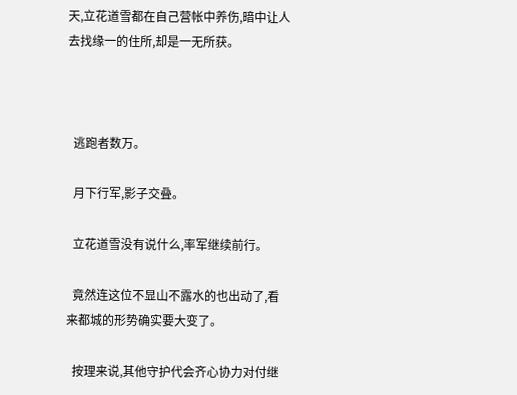天,立花道雪都在自己营帐中养伤,暗中让人去找缘一的住所,却是一无所获。



  逃跑者数万。

  月下行军,影子交叠。

  立花道雪没有说什么,率军继续前行。

  竟然连这位不显山不露水的也出动了,看来都城的形势确实要大变了。

  按理来说,其他守护代会齐心协力对付继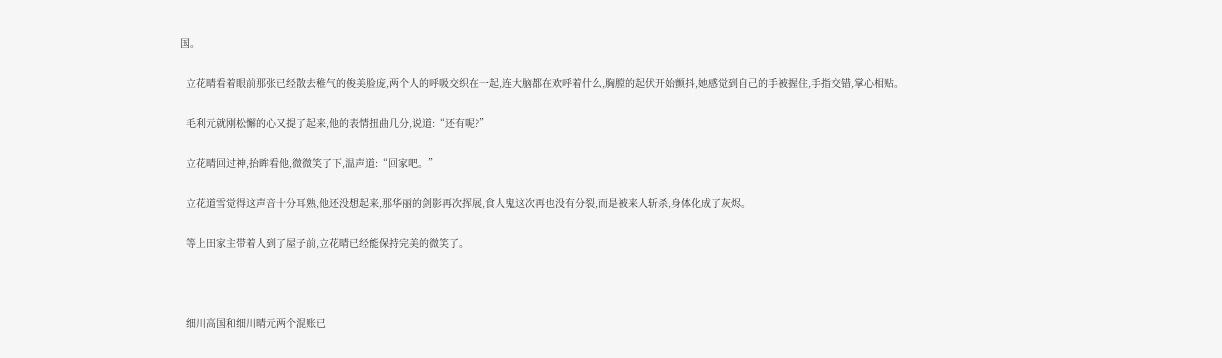国。

  立花晴看着眼前那张已经散去稚气的俊美脸庞,两个人的呼吸交织在一起,连大脑都在欢呼着什么,胸膛的起伏开始颤抖,她感觉到自己的手被握住,手指交错,掌心相贴。

  毛利元就刚松懈的心又提了起来,他的表情扭曲几分,说道:“还有呢?”

  立花晴回过神,抬眸看他,微微笑了下,温声道:“回家吧。”

  立花道雪觉得这声音十分耳熟,他还没想起来,那华丽的剑影再次挥展,食人鬼这次再也没有分裂,而是被来人斩杀,身体化成了灰烬。

  等上田家主带着人到了屋子前,立花晴已经能保持完美的微笑了。



  细川高国和细川晴元两个混账已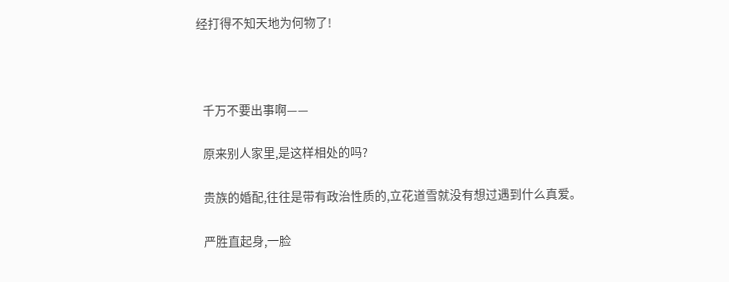经打得不知天地为何物了!



  千万不要出事啊——

  原来别人家里,是这样相处的吗?

  贵族的婚配,往往是带有政治性质的,立花道雪就没有想过遇到什么真爱。

  严胜直起身,一脸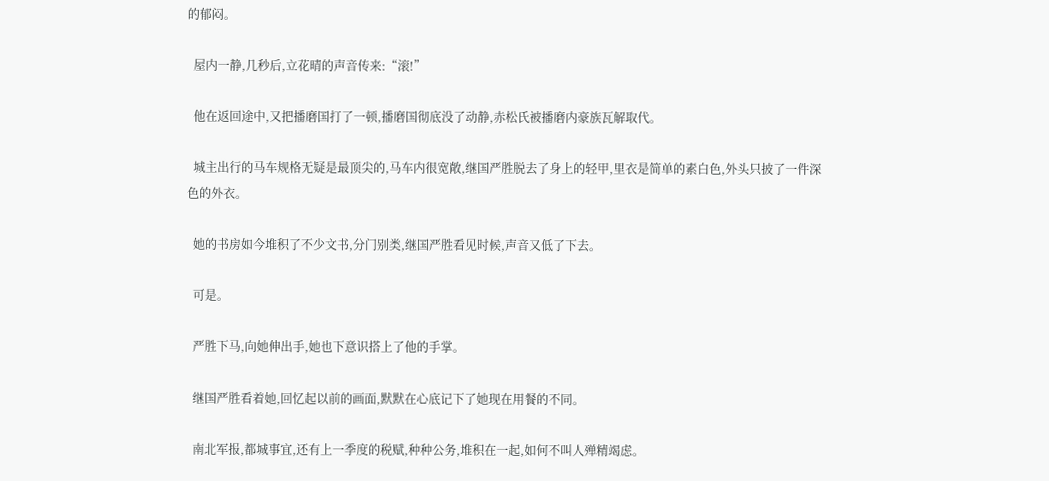的郁闷。

  屋内一静,几秒后,立花晴的声音传来:“滚!”

  他在返回途中,又把播磨国打了一顿,播磨国彻底没了动静,赤松氏被播磨内豪族瓦解取代。

  城主出行的马车规格无疑是最顶尖的,马车内很宽敞,继国严胜脱去了身上的轻甲,里衣是简单的素白色,外头只披了一件深色的外衣。

  她的书房如今堆积了不少文书,分门别类,继国严胜看见时候,声音又低了下去。

  可是。

  严胜下马,向她伸出手,她也下意识搭上了他的手掌。

  继国严胜看着她,回忆起以前的画面,默默在心底记下了她现在用餐的不同。

  南北军报,都城事宜,还有上一季度的税赋,种种公务,堆积在一起,如何不叫人殚精竭虑。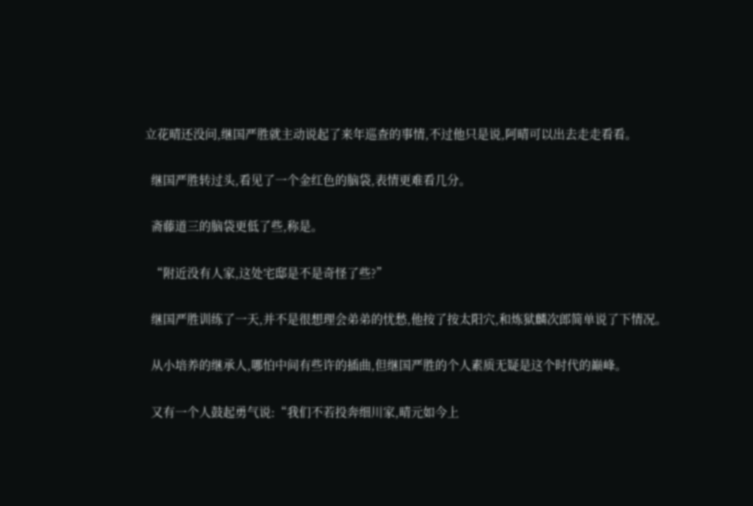立花晴还没问,继国严胜就主动说起了来年巡查的事情,不过他只是说,阿晴可以出去走走看看。

  继国严胜转过头,看见了一个金红色的脑袋,表情更难看几分。

  斋藤道三的脑袋更低了些,称是。

  “附近没有人家,这处宅邸是不是奇怪了些?”

  继国严胜训练了一天,并不是很想理会弟弟的忧愁,他按了按太阳穴,和炼狱麟次郎简单说了下情况。

  从小培养的继承人,哪怕中间有些许的插曲,但继国严胜的个人素质无疑是这个时代的巅峰。

  又有一个人鼓起勇气说:“我们不若投奔细川家,晴元如今上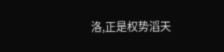洛,正是权势滔天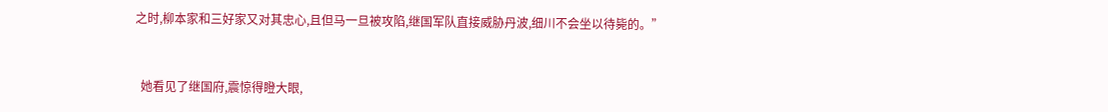之时,柳本家和三好家又对其忠心,且但马一旦被攻陷,继国军队直接威胁丹波,细川不会坐以待毙的。”



  她看见了继国府,震惊得瞪大眼,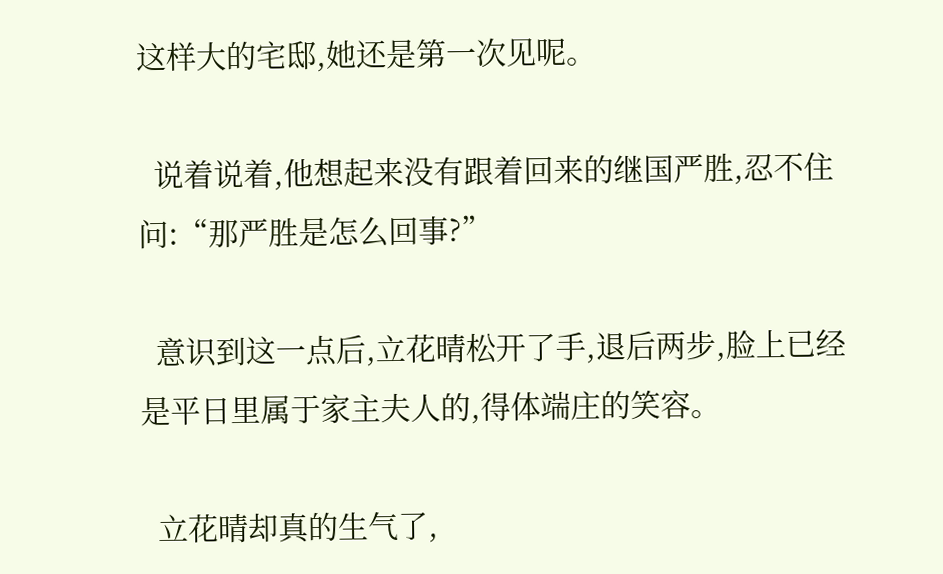这样大的宅邸,她还是第一次见呢。

  说着说着,他想起来没有跟着回来的继国严胜,忍不住问:“那严胜是怎么回事?”

  意识到这一点后,立花晴松开了手,退后两步,脸上已经是平日里属于家主夫人的,得体端庄的笑容。

  立花晴却真的生气了,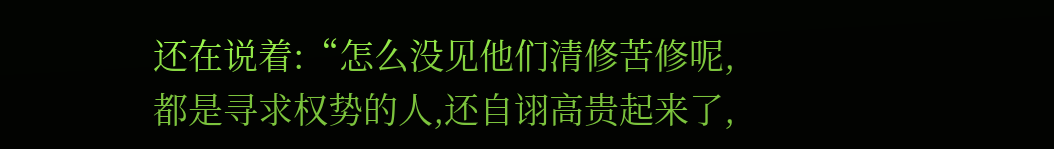还在说着:“怎么没见他们清修苦修呢,都是寻求权势的人,还自诩高贵起来了,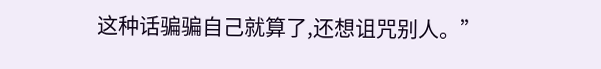这种话骗骗自己就算了,还想诅咒别人。”